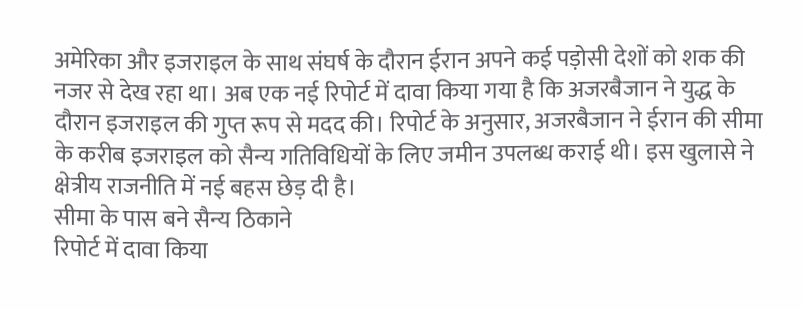अमेरिका और इजराइल के साथ संघर्ष के दौरान ईरान अपने कई पड़ोसी देशों को शक की नजर से देख रहा था। अब एक नई रिपोर्ट में दावा किया गया है कि अजरबैजान ने युद्ध के दौरान इजराइल की गुप्त रूप से मदद की। रिपोर्ट के अनुसार, अजरबैजान ने ईरान की सीमा के करीब इजराइल को सैन्य गतिविधियों के लिए जमीन उपलब्ध कराई थी। इस खुलासे ने क्षेत्रीय राजनीति में नई बहस छेड़ दी है।
सीमा के पास बने सैन्य ठिकाने
रिपोर्ट में दावा किया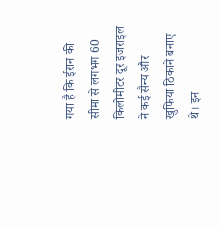गया है कि ईरान की सीमा से लगभग 60 किलोमीटर दूर इजराइल ने कई सैन्य और खुफिया ठिकाने बनाए थे। इन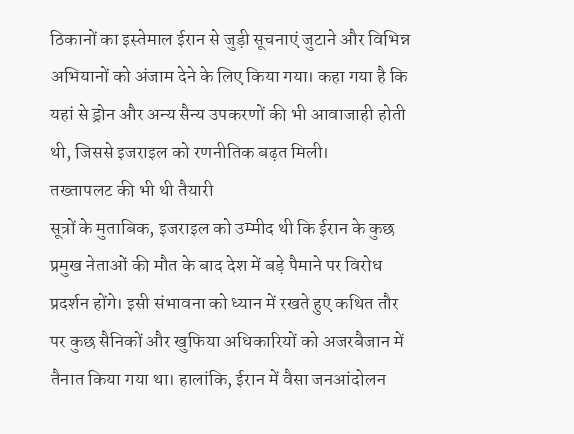ठिकानों का इस्तेमाल ईरान से जुड़ी सूचनाएं जुटाने और विभिन्न अभियानों को अंजाम देने के लिए किया गया। कहा गया है कि यहां से ड्रोन और अन्य सैन्य उपकरणों की भी आवाजाही होती थी, जिससे इजराइल को रणनीतिक बढ़त मिली।
तख्तापलट की भी थी तैयारी
सूत्रों के मुताबिक, इजराइल को उम्मीद थी कि ईरान के कुछ प्रमुख नेताओं की मौत के बाद देश में बड़े पैमाने पर विरोध प्रदर्शन होंगे। इसी संभावना को ध्यान में रखते हुए कथित तौर पर कुछ सैनिकों और खुफिया अधिकारियों को अजरबैजान में तैनात किया गया था। हालांकि, ईरान में वैसा जनआंदोलन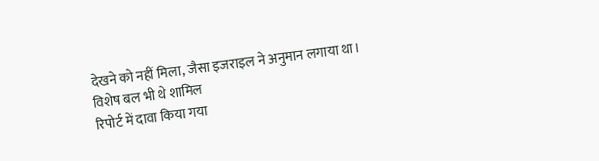देखने को नहीं मिला, जैसा इजराइल ने अनुमान लगाया था।
विशेष बल भी थे शामिल
रिपोर्ट में दावा किया गया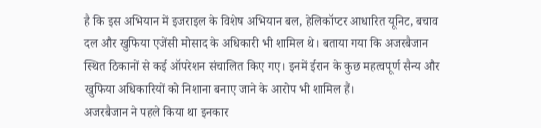है कि इस अभियान में इजराइल के विशेष अभियान बल, हेलिकॉप्टर आधारित यूनिट, बचाव दल और खुफिया एजेंसी मोसाद के अधिकारी भी शामिल थे। बताया गया कि अजरबैजान स्थित ठिकानों से कई ऑपरेशन संचालित किए गए। इनमें ईरान के कुछ महत्वपूर्ण सैन्य और खुफिया अधिकारियों को निशाना बनाए जाने के आरोप भी शामिल हैं।
अजरबैजान ने पहले किया था इनकार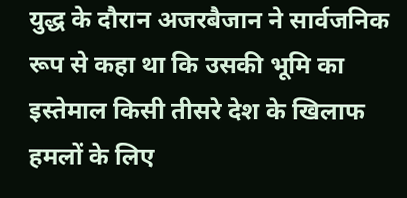युद्ध के दौरान अजरबैजान ने सार्वजनिक रूप से कहा था कि उसकी भूमि का इस्तेमाल किसी तीसरे देश के खिलाफ हमलों के लिए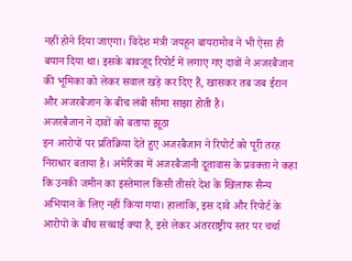नहीं होने दिया जाएगा। विदेश मंत्री जयहून बायरामोव ने भी ऐसा ही बयान दिया था। इसके बावजूद रिपोर्ट में लगाए गए दावों ने अजरबैजान की भूमिका को लेकर सवाल खड़े कर दिए हैं, खासकर तब जब ईरान और अजरबैजान के बीच लंबी सीमा साझा होती है।
अजरबैजान ने दावों को बताया झूठा
इन आरोपों पर प्रतिक्रिया देते हुए अजरबैजान ने रिपोर्ट को पूरी तरह निराधार बताया है। अमेरिका में अजरबैजानी दूतावास के प्रवक्ता ने कहा कि उनकी जमीन का इस्तेमाल किसी तीसरे देश के खिलाफ सैन्य अभियान के लिए नहीं किया गया। हालांकि, इस दावे और रिपोर्ट के आरोपों के बीच सच्चाई क्या है, इसे लेकर अंतरराष्ट्रीय स्तर पर चर्चा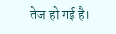तेज हो गई है।